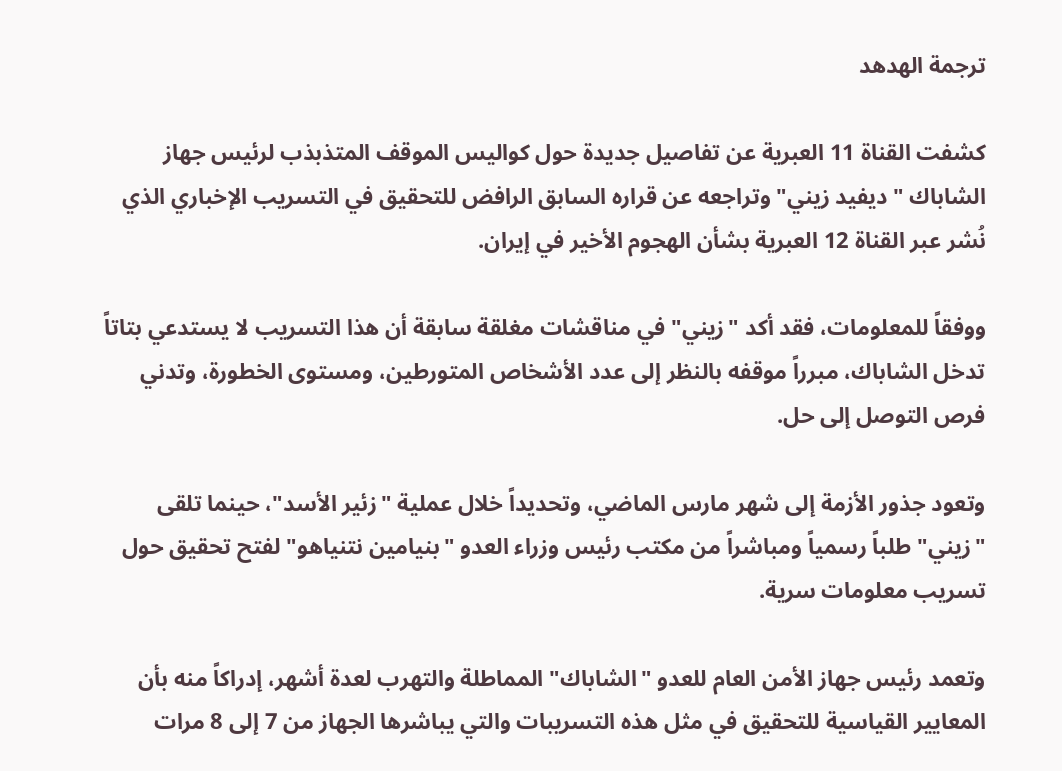ترجمة الهدهد

كشفت القناة 11 العبرية عن تفاصيل جديدة حول كواليس الموقف المتذبذب لرئيس جهاز الشاباك "ديفيد زيني" وتراجعه عن قراره السابق الرافض للتحقيق في التسريب الإخباري الذي نُشر عبر القناة 12 العبرية بشأن الهجوم الأخير في إيران.

ووفقاً للمعلومات، فقد أكد "زيني" في مناقشات مغلقة سابقة أن هذا التسريب لا يستدعي بتاتاً تدخل الشاباك، مبرراً موقفه بالنظر إلى عدد الأشخاص المتورطين، ومستوى الخطورة، وتدني فرص التوصل إلى حل.

وتعود جذور الأزمة إلى شهر مارس الماضي، وتحديداً خلال عملية "زئير الأسد"، حينما تلقى "زيني" طلباً رسمياً ومباشراً من مكتب رئيس وزراء العدو "بنيامين نتنياهو" لفتح تحقيق حول تسريب معلومات سرية.

وتعمد رئيس جهاز الأمن العام للعدو "الشاباك" المماطلة والتهرب لعدة أشهر، إدراكاً منه بأن المعايير القياسية للتحقيق في مثل هذه التسريبات والتي يباشرها الجهاز من 7 إلى 8 مرات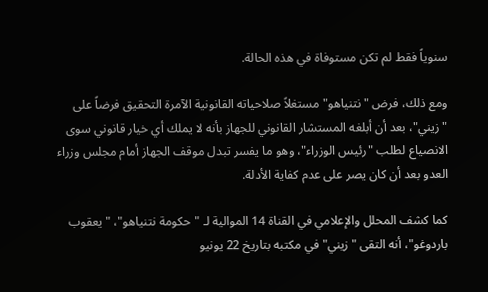سنوياً فقط لم تكن مستوفاة في هذه الحالة.

ومع ذلك، فرض "نتنياهو" مستغلاً صلاحياته القانونية الآمرة التحقيق فرضاً على "زيني"، بعد أن أبلغه المستشار القانوني للجهاز بأنه لا يملك أي خيار قانوني سوى الانصياع لطلب "رئيس الوزراء"، وهو ما يفسر تبدل موقف الجهاز أمام مجلس وزراء العدو بعد أن كان يصر على عدم كفاية الأدلة.

كما كشف المحلل والإعلامي في القناة 14 الموالية لـ "حكومة نتنياهو"، "يعقوب باردوغو"، أنه التقى "زيني" في مكتبه بتاريخ 22 يونيو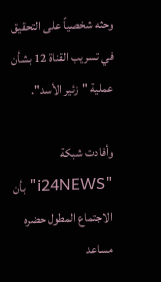وحثه شخصياً على التحقيق في تسريب القناة 12 بشأن عملية "زئير الأسد".

وأفادت شبكة "i24NEWS" بأن الاجتماع المطول حضره مساعد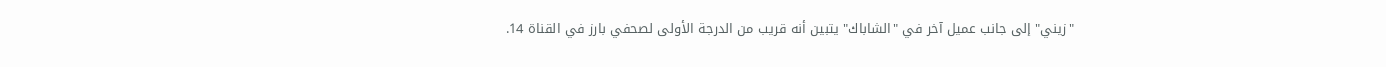"زيني" إلى جانب عميل آخر في "الشاباك" يتبين أنه قريب من الدرجة الأولى لصحفي بارز في القناة 14.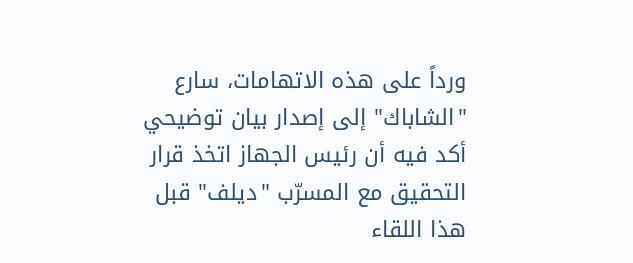ورداً على هذه الاتهامات، سارع "الشاباك" إلى إصدار بيان توضيحي أكد فيه أن رئيس الجهاز اتخذ قرار التحقيق مع المسرّب "ديلف" قبل هذا اللقاء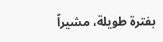بفترة طويلة، مشيراً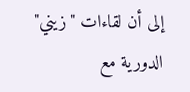إلى أن لقاءات "زيني" الدورية مع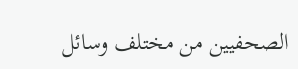الصحفيين من مختلف وسائل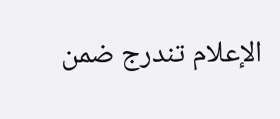الإعلام تندرج ضمن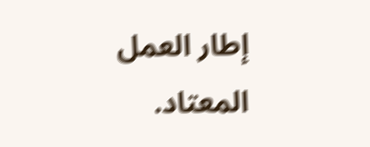إطار العمل المعتاد.